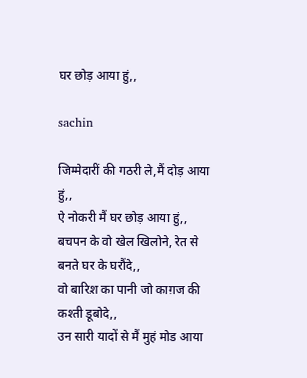घर छोड़ आया हुं,,

sachin

जिम्मेदारीं की गठरी ले,मैं दोड़ आया हुं,,
ऐ नोकरी मैं घर छोड़ आया हुं,,
बचपन के वो खेल खिलोने, रेत से बनते घर के घरौंदे,,
वो बारिश़ का पानी जो काग़ज की कश्ती डूबोदे,,
उन सारी यादों से मैं मुहं मोड आया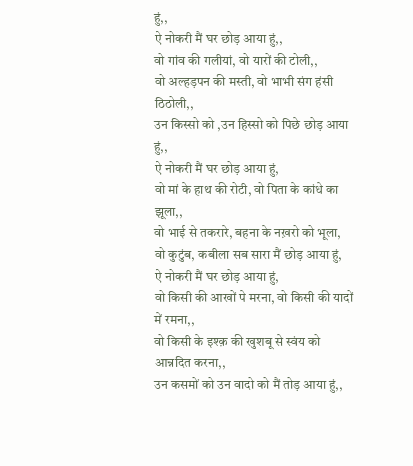हुं,,
ऐ नोकरी मैं घर छोड़ आया हुं,,
वो गांव की गलीयां, वो यारों की टोली,,
वो अल्हड़पन की मस्ती, वो भाभी संग हंसी ठिठोली,,
उन किस्सो को ,उन हिस्सो को पिछे छोड़ आया हुं,,
ऐ नोकरी मैं घर छोड़ आया हुं,
वो मां के हाथ की रोटी, वो पिता के कांधे का झूला,,
वो भाई से तकरारे, बहना के नख़रो को भूला,
वो कुटुंब, कबीला सब सारा मैं छोड़ आया हुं,
ऐ नोकरी मैं घर छोड़ आया हुं,
वो किसी की आखों पे मरना, वो किसी की यादों में रमना,,
वो किसी के इश्क़ की खुशबू से स्वंय को आन्नदित करना,,
उन कसमों को उन वादो को मैं तोड़ आया हुं,,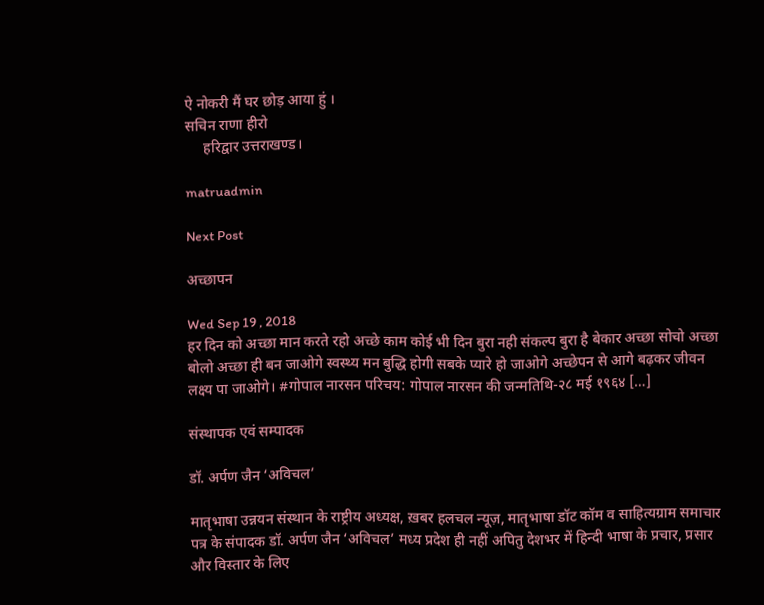ऐ नोकरी मैं घर छोड़ आया हुं ।
सचिन राणा हीरो
     हरिद्वार उत्तराखण्ड।

matruadmin

Next Post

अच्छापन

Wed Sep 19 , 2018
हर दिन को अच्छा मान करते रहो अच्छे काम कोई भी दिन बुरा नही संकल्प बुरा है बेकार अच्छा सोचो अच्छा बोलो अच्छा ही बन जाओगे स्वस्थ्य मन बुद्धि होगी सबके प्यारे हो जाओगे अच्छेपन से आगे बढ़कर जीवन लक्ष्य पा जाओगे। #गोपाल नारसन परिचय: गोपाल नारसन की जन्मतिथि-२८ मई १९६४ […]

संस्थापक एवं सम्पादक

डॉ. अर्पण जैन ‘अविचल’

मातृभाषा उन्नयन संस्थान के राष्ट्रीय अध्यक्ष, ख़बर हलचल न्यूज़, मातृभाषा डॉट कॉम व साहित्यग्राम समाचार पत्र के संपादक डॉ. अर्पण जैन ‘अविचल’ मध्य प्रदेश ही नहीं अपितु देशभर में हिन्दी भाषा के प्रचार, प्रसार और विस्तार के लिए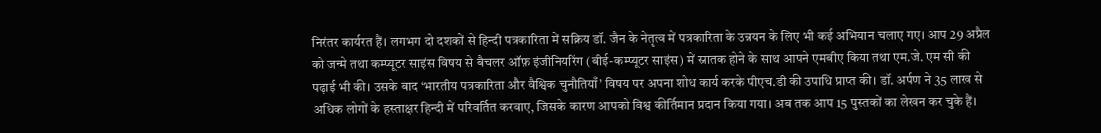निरंतर कार्यरत हैं। लगभग दो दशकों से हिन्दी पत्रकारिता में सक्रिय डॉ. जैन के नेतृत्व में पत्रकारिता के उन्नयन के लिए भी कई अभियान चलाए गए। आप 29 अप्रैल को जन्मे तथा कम्प्यूटर साइंस विषय से बैचलर ऑफ़ इंजीनियरिंग (बीई-कम्प्यूटर साइंस) में स्नातक होने के साथ आपने एमबीए किया तथा एम.जे. एम सी की पढ़ाई भी की। उसके बाद ‘भारतीय पत्रकारिता और वैश्विक चुनौतियाँ’ विषय पर अपना शोध कार्य करके पीएच.डी की उपाधि प्राप्त की। डॉ. अर्पण ने 35 लाख से अधिक लोगों के हस्ताक्षर हिन्दी में परिवर्तित करवाए, जिसके कारण आपको विश्व कीर्तिमान प्रदान किया गया। अब तक आप 15 पुस्तकों का लेखन कर चुके हैं।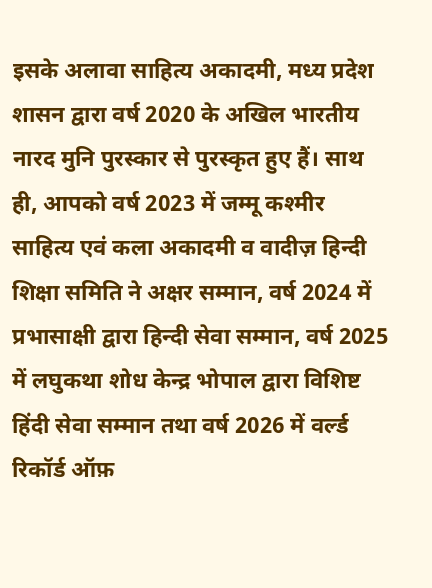इसके अलावा साहित्य अकादमी, मध्य प्रदेश शासन द्वारा वर्ष 2020 के अखिल भारतीय नारद मुनि पुरस्कार से पुरस्कृत हुए हैं। साथ ही, आपको वर्ष 2023 में जम्मू कश्मीर साहित्य एवं कला अकादमी व वादीज़ हिन्दी शिक्षा समिति ने अक्षर सम्मान, वर्ष 2024 में प्रभासाक्षी द्वारा हिन्दी सेवा सम्मान, वर्ष 2025 में लघुकथा शोध केन्द्र भोपाल द्वारा विशिष्ट हिंदी सेवा सम्मान तथा वर्ष 2026 में वर्ल्ड रिकॉर्ड ऑफ़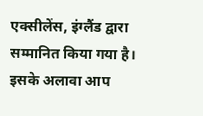एक्सीलेंस, इंग्लैंड द्वारा सम्मानित किया गया है। इसके अलावा आप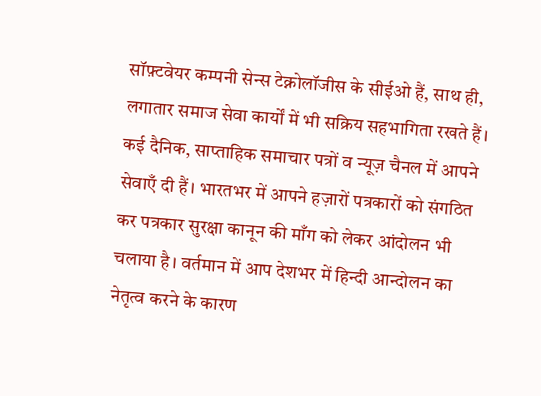सॉफ़्टवेयर कम्पनी सेन्स टेक्नोलॉजीस के सीईओ हैं, साथ ही, लगातार समाज सेवा कार्यों में भी सक्रिय सहभागिता रखते हैं। कई दैनिक, साप्ताहिक समाचार पत्रों व न्यूज़ चैनल में आपने सेवाएँ दी हैं। भारतभर में आपने हज़ारों पत्रकारों को संगठित कर पत्रकार सुरक्षा कानून की माँग को लेकर आंदोलन भी चलाया है। वर्तमान में आप देशभर में हिन्दी आन्दोलन का नेतृत्व करने के कारण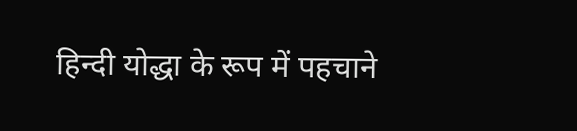हिन्दी योद्धा के रूप में पहचाने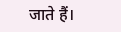जाते हैं।